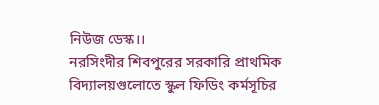নিউজ ডেস্ক।।
নরসিংদীর শিবপুরের সরকারি প্রাথমিক বিদ্যালয়গুলোতে স্কুল ফিডিং কর্মসূচির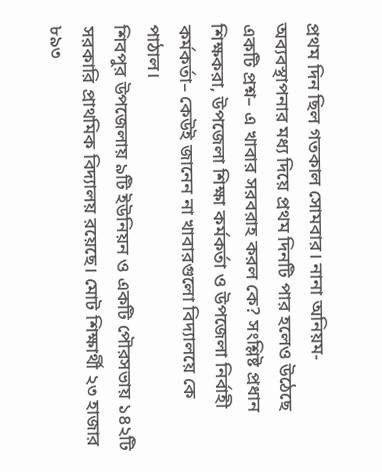প্রথম দিন ছিল গতকাল সোমবার। নানা অনিয়ম-অব্যবস্থাপনার মধ্য দিয়ে প্রথম দিনটি পার হলেও উঠেছে একটি প্রশ্ন– এ খাবার সরবরাহ করল কে? সংশ্লিষ্ট প্রধান শিক্ষকরা, উপজেলা শিক্ষা কর্মকর্তা ও উপজেলা নির্বাহী কর্মকর্তা– কেউই জানেন না খাবারগুলো বিদ্যালয়ে কে পাঠাল।
শিবপুর উপজেলায় ৯টি ইউনিয়ন ও একটি পৌরসভায় ১৪২টি সরকারি প্রাথমিক বিদ্যালয় রয়েছে। মোট শিক্ষার্থী ২৩ হাজার ৮৯৩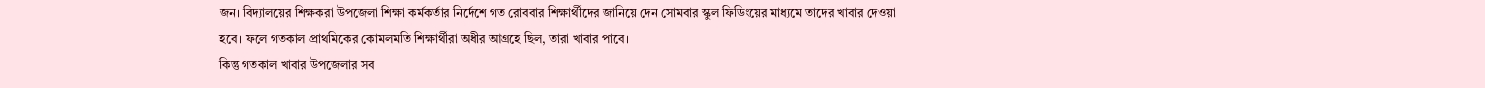জন। বিদ্যালয়ের শিক্ষকরা উপজেলা শিক্ষা কর্মকর্তার নির্দেশে গত রোববার শিক্ষার্থীদের জানিয়ে দেন সোমবার স্কুল ফিডিংয়ের মাধ্যমে তাদের খাবার দেওয়া হবে। ফলে গতকাল প্রাথমিকের কোমলমতি শিক্ষার্থীরা অধীর আগ্রহে ছিল, তারা খাবার পাবে।
কিন্তু গতকাল খাবার উপজেলার সব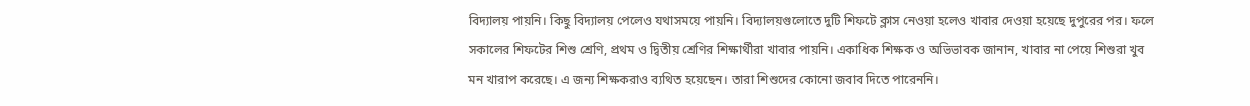বিদ্যালয় পায়নি। কিছু বিদ্যালয় পেলেও যথাসময়ে পায়নি। বিদ্যালয়গুলোতে দুটি শিফটে ক্লাস নেওয়া হলেও খাবার দেওয়া হয়েছে দুপুরের পর। ফলে সকালের শিফটের শিশু শ্রেণি, প্রথম ও দ্বিতীয় শ্রেণির শিক্ষার্থীরা খাবার পায়নি। একাধিক শিক্ষক ও অভিভাবক জানান, খাবার না পেয়ে শিশুরা খুব মন খারাপ করেছে। এ জন্য শিক্ষকরাও ব্যথিত হয়েছেন। তারা শিশুদের কোনো জবাব দিতে পারেননি।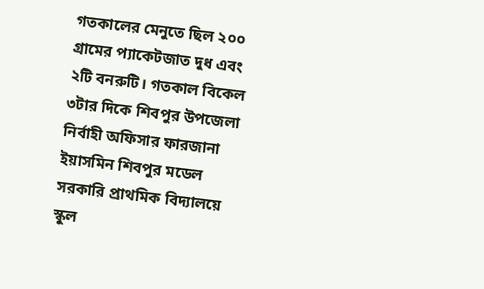গতকালের মেনুতে ছিল ২০০ গ্রামের প্যাকেটজাত দুধ এবং ২টি বনরুটি। গতকাল বিকেল ৩টার দিকে শিবপুর উপজেলা নির্বাহী অফিসার ফারজানা ইয়াসমিন শিবপুর মডেল সরকারি প্রাথমিক বিদ্যালয়ে স্কুল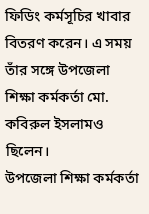ফিডিং কর্মসূচির খাবার বিতরণ করেন। এ সময় তাঁর সঙ্গে উপজেলা শিক্ষা কর্মকর্তা মো. কবিরুল ইসলামও ছিলেন।
উপজেলা শিক্ষা কর্মকর্তা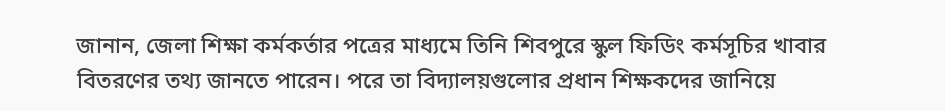জানান, জেলা শিক্ষা কর্মকর্তার পত্রের মাধ্যমে তিনি শিবপুরে স্কুল ফিডিং কর্মসূচির খাবার বিতরণের তথ্য জানতে পারেন। পরে তা বিদ্যালয়গুলোর প্রধান শিক্ষকদের জানিয়ে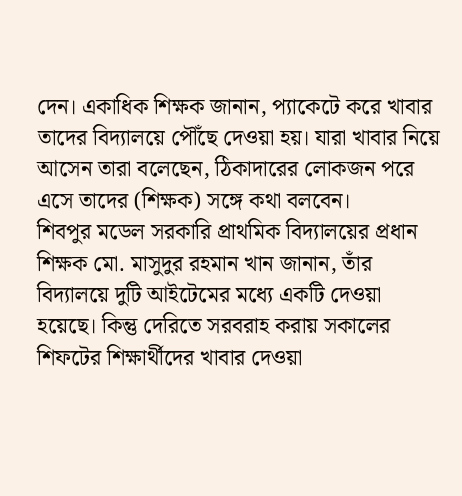দেন। একাধিক শিক্ষক জানান, প্যাকেটে করে খাবার তাদের বিদ্যালয়ে পৌঁছে দেওয়া হয়। যারা খাবার নিয়ে আসেন তারা বলেছেন, ঠিকাদারের লোকজন পরে এসে তাদের (শিক্ষক) সঙ্গে কথা বলবেন।
শিবপুর মডেল সরকারি প্রাথমিক বিদ্যালয়ের প্রধান শিক্ষক মো. মাসুদুর রহমান খান জানান, তাঁর বিদ্যালয়ে দুটি আইটেমের মধ্যে একটি দেওয়া হয়েছে। কিন্তু দেরিতে সরবরাহ করায় সকালের শিফটের শিক্ষার্থীদের খাবার দেওয়া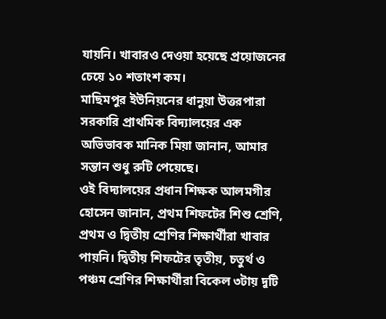যায়নি। খাবারও দেওয়া হয়েছে প্রয়োজনের চেয়ে ১০ শতাংশ কম।
মাছিমপুর ইউনিয়নের ধানুয়া উত্তরপারা সরকারি প্রাথমিক বিদ্যালয়ের এক অভিভাবক মানিক মিয়া জানান, আমার সন্তান শুধু রুটি পেয়েছে।
ওই বিদ্যালয়ের প্রধান শিক্ষক আলমগীর হোসেন জানান, প্রথম শিফটের শিশু শ্রেণি, প্রথম ও দ্বিতীয় শ্রেণির শিক্ষার্থীরা খাবার পায়নি। দ্বিতীয় শিফটের তৃতীয়, চতুর্থ ও পঞ্চম শ্রেণির শিক্ষার্থীরা বিকেল ৩টায় দুটি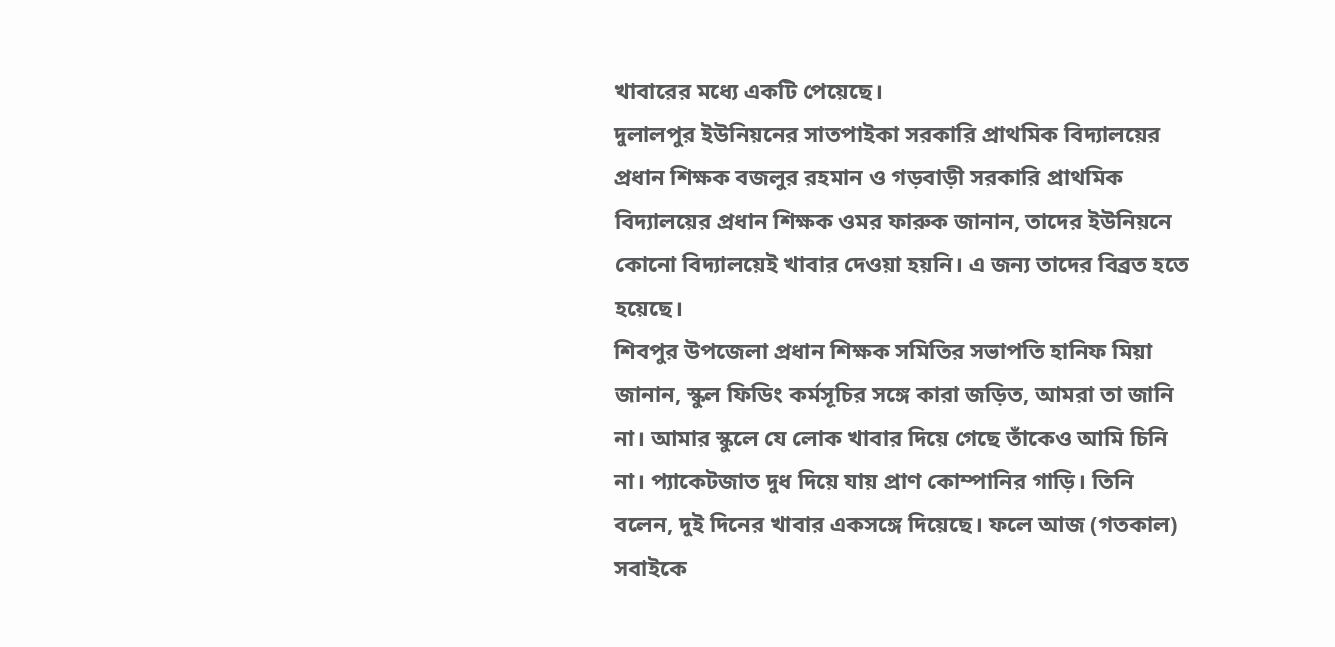খাবারের মধ্যে একটি পেয়েছে।
দুলালপুর ইউনিয়নের সাতপাইকা সরকারি প্রাথমিক বিদ্যালয়ের প্রধান শিক্ষক বজলুর রহমান ও গড়বাড়ী সরকারি প্রাথমিক বিদ্যালয়ের প্রধান শিক্ষক ওমর ফারুক জানান, তাদের ইউনিয়নে কোনো বিদ্যালয়েই খাবার দেওয়া হয়নি। এ জন্য তাদের বিব্রত হতে হয়েছে।
শিবপুর উপজেলা প্রধান শিক্ষক সমিতির সভাপতি হানিফ মিয়া জানান, স্কুল ফিডিং কর্মসূচির সঙ্গে কারা জড়িত, আমরা তা জানি না। আমার স্কুলে যে লোক খাবার দিয়ে গেছে তাঁকেও আমি চিনি না। প্যাকেটজাত দুধ দিয়ে যায় প্রাণ কোম্পানির গাড়ি। তিনি বলেন, দুই দিনের খাবার একসঙ্গে দিয়েছে। ফলে আজ (গতকাল) সবাইকে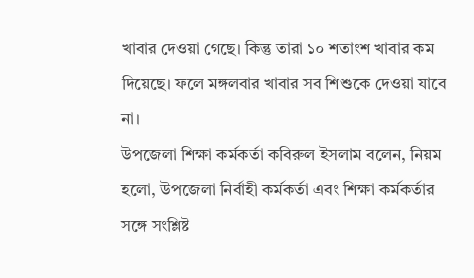খাবার দেওয়া গেছে। কিন্তু তারা ১০ শতাংশ খাবার কম দিয়েছে। ফলে মঙ্গলবার খাবার সব শিশুকে দেওয়া যাবে না।
উপজেলা শিক্ষা কর্মকর্তা কবিরুল ইসলাম বলেন, নিয়ম হলো, উপজেলা নির্বাহী কর্মকর্তা এবং শিক্ষা কর্মকর্তার সঙ্গে সংশ্লিষ্ট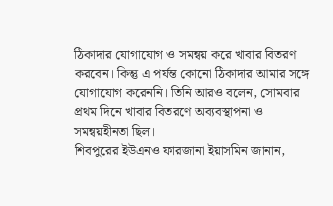ঠিকাদার যোগাযোগ ও সমন্বয় করে খাবার বিতরণ করবেন। কিন্তু এ পর্যন্ত কোনো ঠিকাদার আমার সঙ্গে যোগাযোগ করেননি। তিনি আরও বলেন, সোমবার প্রথম দিনে খাবার বিতরণে অব্যবস্থাপনা ও সমন্বয়হীনতা ছিল।
শিবপুরের ইউএনও ফারজানা ইয়াসমিন জানান,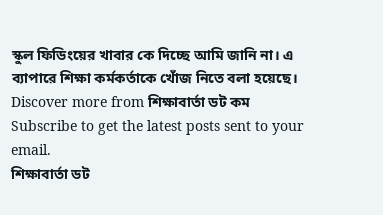স্কুল ফিডিংয়ের খাবার কে দিচ্ছে আমি জানি না। এ ব্যাপারে শিক্ষা কর্মকর্তাকে খোঁজ নিতে বলা হয়েছে।
Discover more from শিক্ষাবার্তা ডট কম
Subscribe to get the latest posts sent to your email.
শিক্ষাবার্তা ডট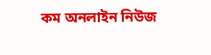কম অনলাইন নিউজ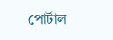পোর্টাল